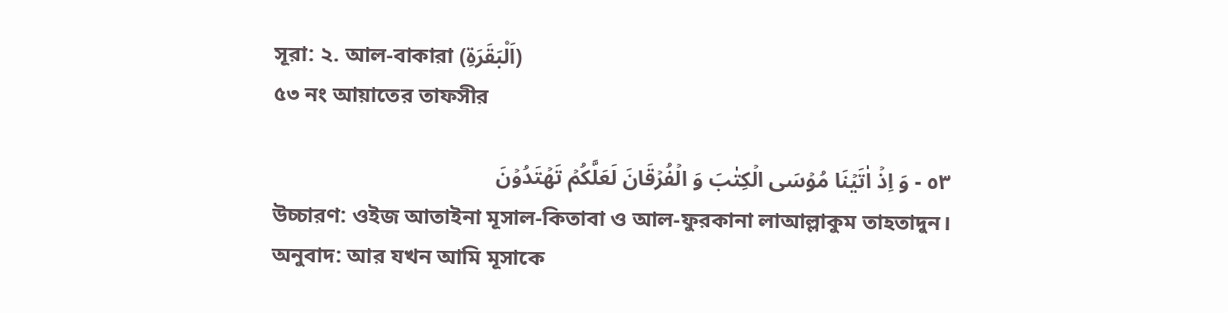সূরা: ২. আল-বাকারা (اَلْبَقَرَةِ)
৫৩ নং আয়াতের তাফসীর

٥٣ - وَ اِذۡ اٰتَیۡنَا مُوۡسَی الۡکِتٰبَ وَ الۡفُرۡقَانَ لَعَلَّکُمۡ تَهۡتَدُوۡنَ
উচ্চারণ: ওইজ আতাইনা মূসাল-কিতাবা ও আল-ফুরকানা লাআল্লাকুম তাহতাদুন।
অনুবাদ: আর যখন আমি মূসাকে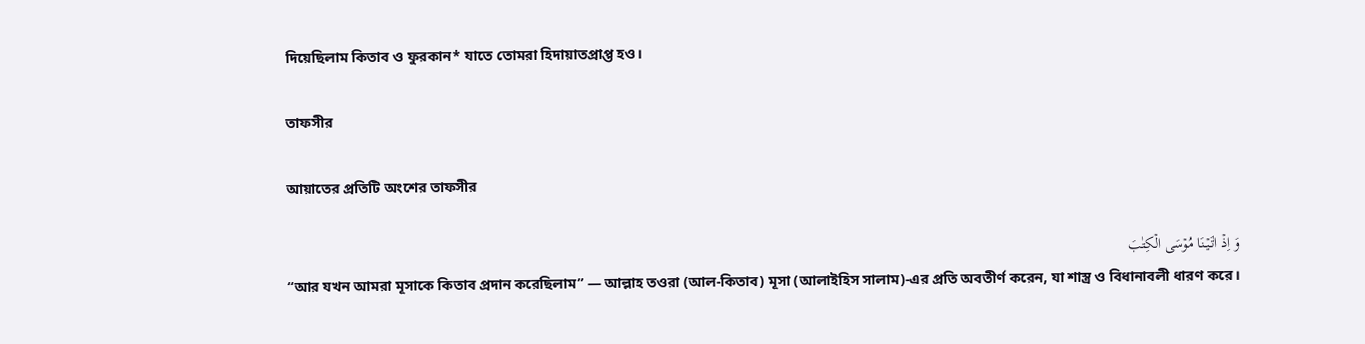দিয়েছিলাম কিতাব ও ফুরকান* যাতে তোমরা হিদায়াতপ্রাপ্ত হও।

তাফসীর

আয়াতের প্রতিটি অংশের তাফসীর

وَ اِذۡ اٰتَیۡنَا مُوۡسَی الۡکِتٰبَ
“আর যখন আমরা মূসাকে কিতাব প্রদান করেছিলাম” — আল্লাহ তওরা (আল-কিতাব) মূসা (আলাইহিস সালাম)-এর প্রতি অবতীর্ণ করেন, যা শাস্ত্র ও বিধানাবলী ধারণ করে।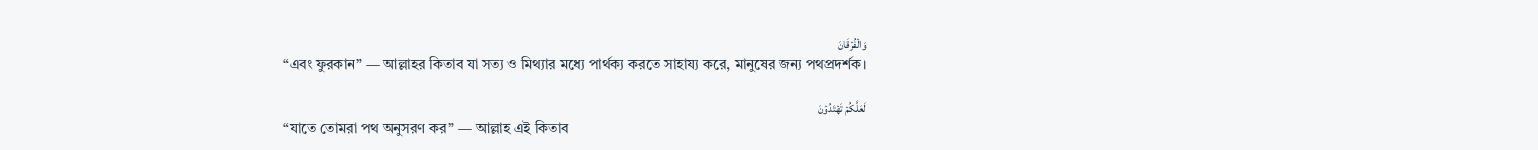وَالۡفُرۡقَانَ
“এবং ফুরকান” — আল্লাহর কিতাব যা সত্য ও মিথ্যার মধ্যে পার্থক্য করতে সাহায্য করে, মানুষের জন্য পথপ্রদর্শক।

لَعَلَّکُمۡ تَهۡتَدُوۡنَ
“যাতে তোমরা পথ অনুসরণ কর” — আল্লাহ এই কিতাব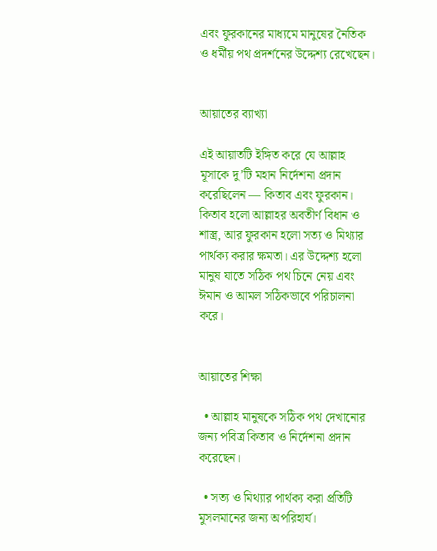এবং ফুরকানের মাধ্যমে মানুষের নৈতিক ও ধর্মীয় পথ প্রদর্শনের উদ্দেশ্য রেখেছেন।


আয়াতের ব্যাখ্যা

এই আয়াতটি ইঙ্গিত করে যে আল্লাহ মূসাকে দু’টি মহান নির্দেশনা প্রদান করেছিলেন — কিতাব এবং ফুরকান। কিতাব হলো আল্লাহর অবতীর্ণ বিধান ও শাস্ত্র, আর ফুরকান হলো সত্য ও মিথ্যার পার্থক্য করার ক্ষমতা। এর উদ্দেশ্য হলো মানুষ যাতে সঠিক পথ চিনে নেয় এবং ঈমান ও আমল সঠিকভাবে পরিচালনা করে।


আয়াতের শিক্ষা

  • আল্লাহ মানুষকে সঠিক পথ দেখানোর জন্য পবিত্র কিতাব ও নির্দেশনা প্রদান করেছেন।

  • সত্য ও মিথ্যার পার্থক্য করা প্রতিটি মুসলমানের জন্য অপরিহার্য।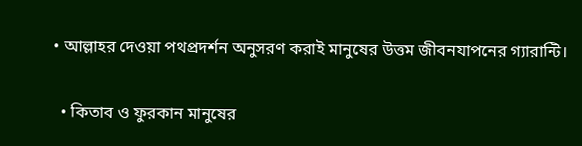• আল্লাহর দেওয়া পথপ্রদর্শন অনুসরণ করাই মানুষের উত্তম জীবনযাপনের গ্যারান্টি।

  • কিতাব ও ফুরকান মানুষের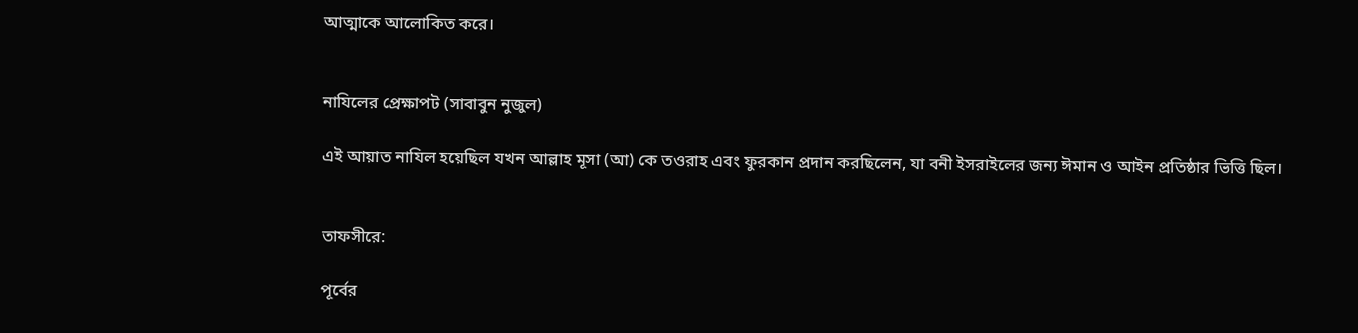আত্মাকে আলোকিত করে।


নাযিলের প্রেক্ষাপট (সাবাবুন নুজুল)

এই আয়াত নাযিল হয়েছিল যখন আল্লাহ মূসা (আ) কে তওরাহ এবং ফুরকান প্রদান করছিলেন, যা বনী ইসরাইলের জন্য ঈমান ও আইন প্রতিষ্ঠার ভিত্তি ছিল।


তাফসীরে:

পূর্বের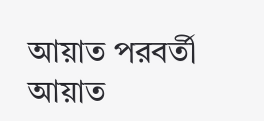আয়াত পরবর্তী আয়াত